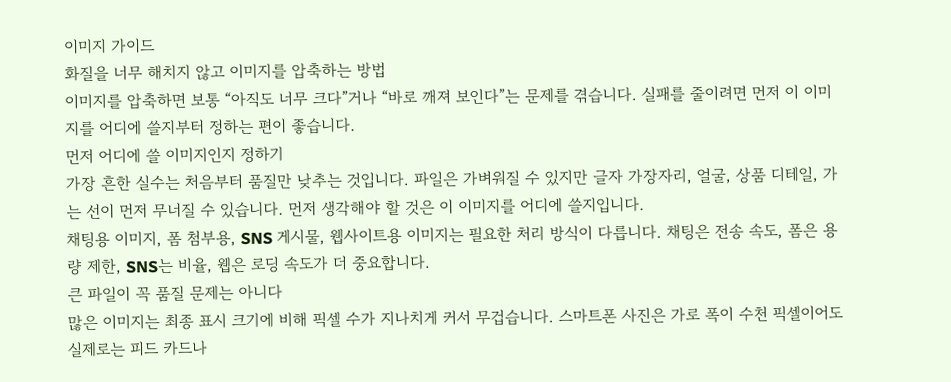이미지 가이드
화질을 너무 해치지 않고 이미지를 압축하는 방법
이미지를 압축하면 보통 “아직도 너무 크다”거나 “바로 깨져 보인다”는 문제를 겪습니다. 실패를 줄이려면 먼저 이 이미지를 어디에 쓸지부터 정하는 편이 좋습니다.
먼저 어디에 쓸 이미지인지 정하기
가장 흔한 실수는 처음부터 품질만 낮추는 것입니다. 파일은 가벼워질 수 있지만 글자 가장자리, 얼굴, 상품 디테일, 가는 선이 먼저 무너질 수 있습니다. 먼저 생각해야 할 것은 이 이미지를 어디에 쓸지입니다.
채팅용 이미지, 폼 첨부용, SNS 게시물, 웹사이트용 이미지는 필요한 처리 방식이 다릅니다. 채팅은 전송 속도, 폼은 용량 제한, SNS는 비율, 웹은 로딩 속도가 더 중요합니다.
큰 파일이 꼭 품질 문제는 아니다
많은 이미지는 최종 표시 크기에 비해 픽셀 수가 지나치게 커서 무겁습니다. 스마트폰 사진은 가로 폭이 수천 픽셀이어도 실제로는 피드 카드나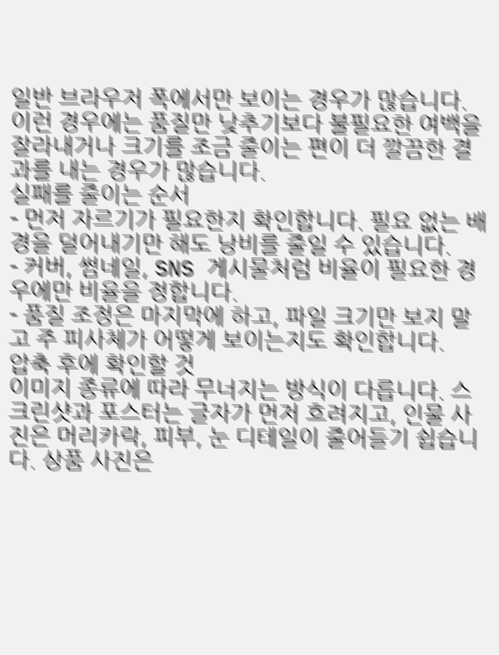일반 브라우저 폭에서만 보이는 경우가 많습니다.
이런 경우에는 품질만 낮추기보다 불필요한 여백을 잘라내거나 크기를 조금 줄이는 편이 더 깔끔한 결과를 내는 경우가 많습니다.
실패를 줄이는 순서
- 먼저 자르기가 필요한지 확인합니다. 필요 없는 배경을 덜어내기만 해도 낭비를 줄일 수 있습니다.
- 커버, 썸네일, SNS 게시물처럼 비율이 필요한 경우에만 비율을 정합니다.
- 품질 조정은 마지막에 하고, 파일 크기만 보지 말고 주 피사체가 어떻게 보이는지도 확인합니다.
압축 후에 확인할 것
이미지 종류에 따라 무너지는 방식이 다릅니다. 스크린샷과 포스터는 글자가 먼저 흐려지고, 인물 사진은 머리카락, 피부, 눈 디테일이 줄어들기 쉽습니다. 상품 사진은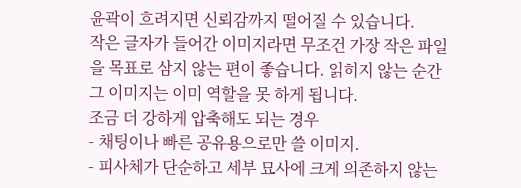윤곽이 흐려지면 신뢰감까지 떨어질 수 있습니다.
작은 글자가 들어간 이미지라면 무조건 가장 작은 파일을 목표로 삼지 않는 편이 좋습니다. 읽히지 않는 순간 그 이미지는 이미 역할을 못 하게 됩니다.
조금 더 강하게 압축해도 되는 경우
- 채팅이나 빠른 공유용으로만 쓸 이미지.
- 피사체가 단순하고 세부 묘사에 크게 의존하지 않는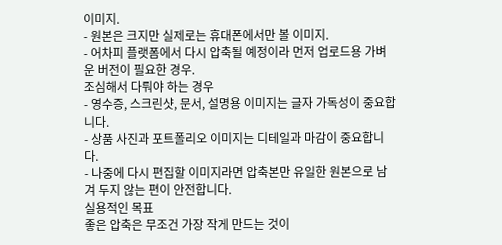이미지.
- 원본은 크지만 실제로는 휴대폰에서만 볼 이미지.
- 어차피 플랫폼에서 다시 압축될 예정이라 먼저 업로드용 가벼운 버전이 필요한 경우.
조심해서 다뤄야 하는 경우
- 영수증, 스크린샷, 문서, 설명용 이미지는 글자 가독성이 중요합니다.
- 상품 사진과 포트폴리오 이미지는 디테일과 마감이 중요합니다.
- 나중에 다시 편집할 이미지라면 압축본만 유일한 원본으로 남겨 두지 않는 편이 안전합니다.
실용적인 목표
좋은 압축은 무조건 가장 작게 만드는 것이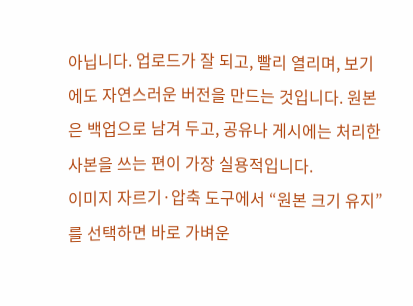아닙니다. 업로드가 잘 되고, 빨리 열리며, 보기에도 자연스러운 버전을 만드는 것입니다. 원본은 백업으로 남겨 두고, 공유나 게시에는 처리한 사본을 쓰는 편이 가장 실용적입니다.
이미지 자르기·압축 도구에서 “원본 크기 유지”를 선택하면 바로 가벼운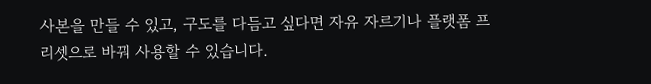사본을 만들 수 있고, 구도를 다듬고 싶다면 자유 자르기나 플랫폼 프리셋으로 바꿔 사용할 수 있습니다.